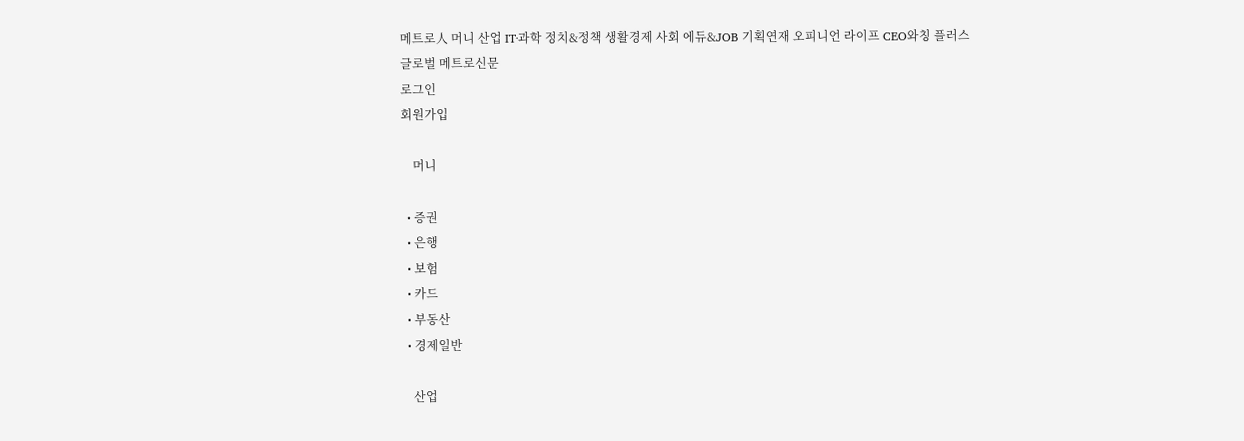메트로人 머니 산업 IT·과학 정치&정책 생활경제 사회 에듀&JOB 기획연재 오피니언 라이프 CEO와칭 플러스
글로벌 메트로신문
로그인
회원가입

    머니

  • 증권
  • 은행
  • 보험
  • 카드
  • 부동산
  • 경제일반

    산업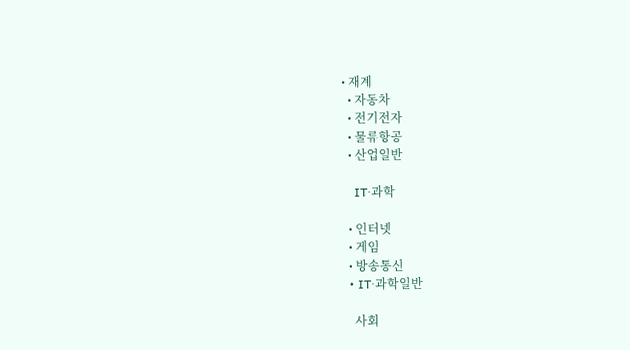• 재계
  • 자동차
  • 전기전자
  • 물류항공
  • 산업일반

    IT·과학

  • 인터넷
  • 게임
  • 방송통신
  • IT·과학일반

    사회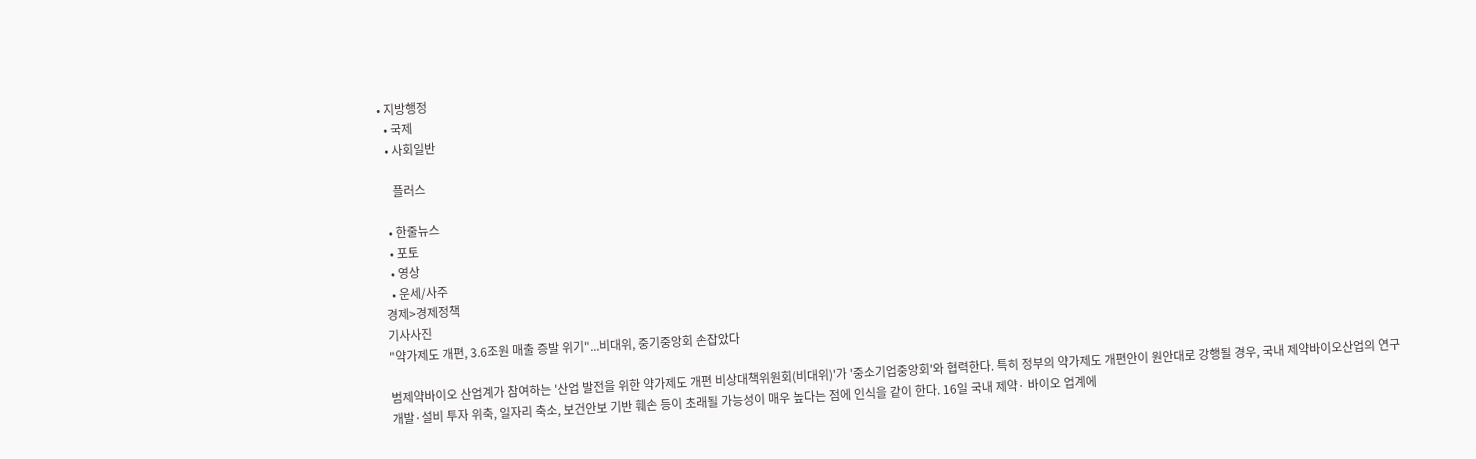• 지방행정
  • 국제
  • 사회일반

    플러스

  • 한줄뉴스
  • 포토
  • 영상
  • 운세/사주
경제>경제정책
기사사진
"약가제도 개편, 3.6조원 매출 증발 위기"...비대위, 중기중앙회 손잡았다

범제약바이오 산업계가 참여하는 '산업 발전을 위한 약가제도 개편 비상대책위원회(비대위)'가 '중소기업중앙회'와 협력한다. 특히 정부의 약가제도 개편안이 원안대로 강행될 경우, 국내 제약바이오산업의 연구개발·설비 투자 위축, 일자리 축소, 보건안보 기반 훼손 등이 초래될 가능성이 매우 높다는 점에 인식을 같이 한다. 16일 국내 제약· 바이오 업계에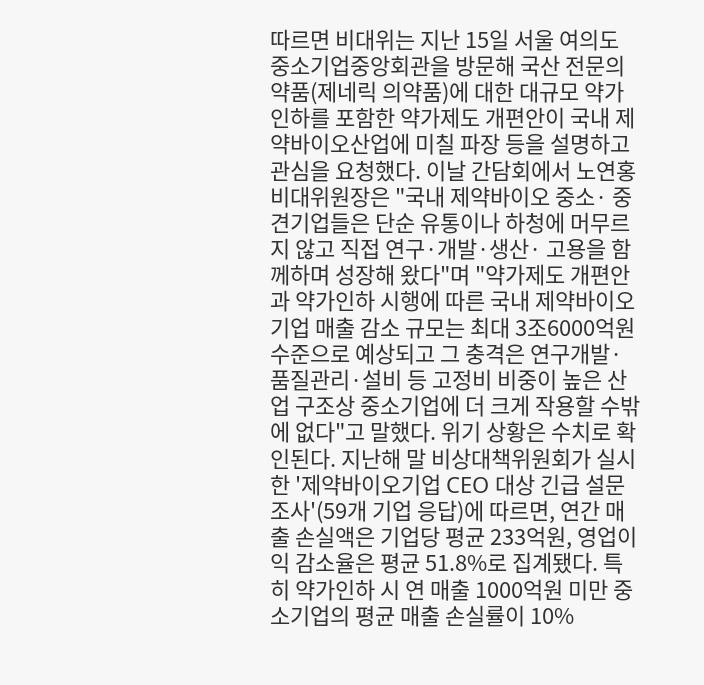따르면 비대위는 지난 15일 서울 여의도 중소기업중앙회관을 방문해 국산 전문의약품(제네릭 의약품)에 대한 대규모 약가인하를 포함한 약가제도 개편안이 국내 제약바이오산업에 미칠 파장 등을 설명하고 관심을 요청했다. 이날 간담회에서 노연홍 비대위원장은 "국내 제약바이오 중소· 중견기업들은 단순 유통이나 하청에 머무르지 않고 직접 연구·개발·생산· 고용을 함께하며 성장해 왔다"며 "약가제도 개편안과 약가인하 시행에 따른 국내 제약바이오기업 매출 감소 규모는 최대 3조6000억원 수준으로 예상되고 그 충격은 연구개발· 품질관리·설비 등 고정비 비중이 높은 산업 구조상 중소기업에 더 크게 작용할 수밖에 없다"고 말했다. 위기 상황은 수치로 확인된다. 지난해 말 비상대책위원회가 실시한 '제약바이오기업 CEO 대상 긴급 설문조사'(59개 기업 응답)에 따르면, 연간 매출 손실액은 기업당 평균 233억원, 영업이익 감소율은 평균 51.8%로 집계됐다. 특히 약가인하 시 연 매출 1000억원 미만 중소기업의 평균 매출 손실률이 10%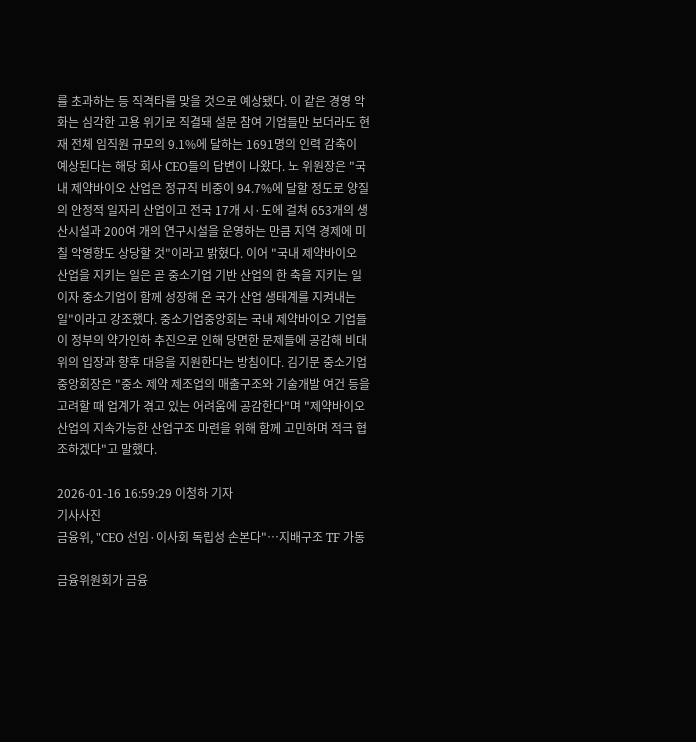를 초과하는 등 직격타를 맞을 것으로 예상됐다. 이 같은 경영 악화는 심각한 고용 위기로 직결돼 설문 참여 기업들만 보더라도 현재 전체 임직원 규모의 9.1%에 달하는 1691명의 인력 감축이 예상된다는 해당 회사 CEO들의 답변이 나왔다. 노 위원장은 "국내 제약바이오 산업은 정규직 비중이 94.7%에 달할 정도로 양질의 안정적 일자리 산업이고 전국 17개 시·도에 걸쳐 653개의 생산시설과 200여 개의 연구시설을 운영하는 만큼 지역 경제에 미칠 악영향도 상당할 것"이라고 밝혔다. 이어 "국내 제약바이오 산업을 지키는 일은 곧 중소기업 기반 산업의 한 축을 지키는 일이자 중소기업이 함께 성장해 온 국가 산업 생태계를 지켜내는 일"이라고 강조했다. 중소기업중앙회는 국내 제약바이오 기업들이 정부의 약가인하 추진으로 인해 당면한 문제들에 공감해 비대위의 입장과 향후 대응을 지원한다는 방침이다. 김기문 중소기업중앙회장은 "중소 제약 제조업의 매출구조와 기술개발 여건 등을 고려할 때 업계가 겪고 있는 어려움에 공감한다"며 "제약바이오 산업의 지속가능한 산업구조 마련을 위해 함께 고민하며 적극 협조하겠다"고 말했다.

2026-01-16 16:59:29 이청하 기자
기사사진
금융위, "CEO 선임·이사회 독립성 손본다"…지배구조 TF 가동

금융위원회가 금융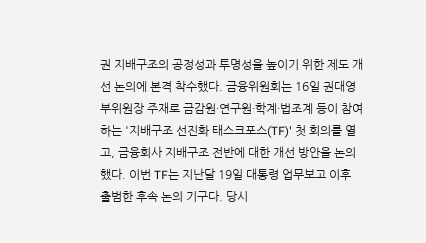권 지배구조의 공정성과 투명성을 높이기 위한 제도 개선 논의에 본격 착수했다. 금융위원회는 16일 권대영 부위원장 주재로 금감원·연구원·학계·법조계 등이 참여하는 '지배구조 선진화 태스크포스(TF)' 첫 회의를 열고, 금융회사 지배구조 전반에 대한 개선 방안을 논의했다. 이번 TF는 지난달 19일 대통령 업무보고 이후 출범한 후속 논의 기구다. 당시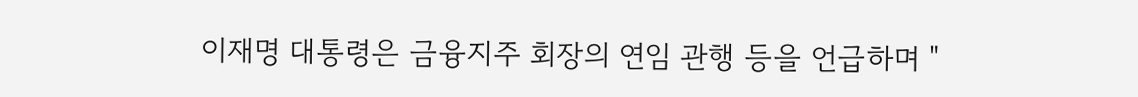이재명 대통령은 금융지주 회장의 연임 관행 등을 언급하며 "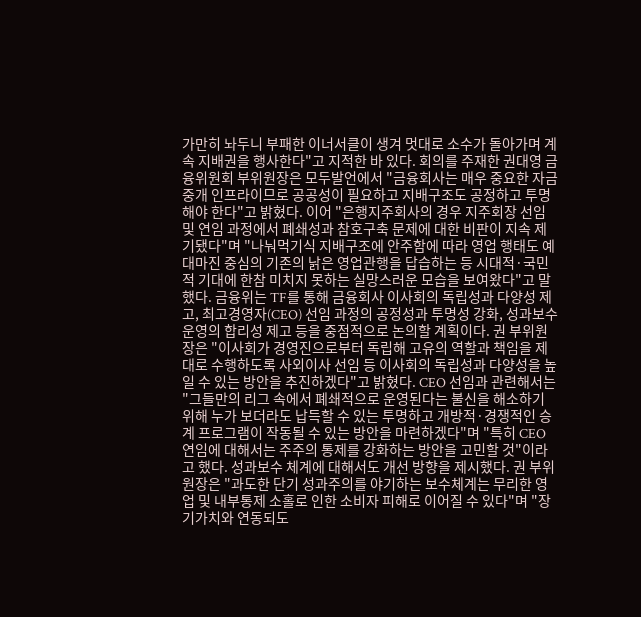가만히 놔두니 부패한 이너서클이 생겨 멋대로 소수가 돌아가며 계속 지배권을 행사한다"고 지적한 바 있다. 회의를 주재한 권대영 금융위원회 부위원장은 모두발언에서 "금융회사는 매우 중요한 자금중개 인프라이므로 공공성이 필요하고 지배구조도 공정하고 투명해야 한다"고 밝혔다. 이어 "은행지주회사의 경우 지주회장 선임 및 연임 과정에서 폐쇄성과 참호구축 문제에 대한 비판이 지속 제기됐다"며 "나눠먹기식 지배구조에 안주함에 따라 영업 행태도 예대마진 중심의 기존의 낡은 영업관행을 답습하는 등 시대적·국민적 기대에 한참 미치지 못하는 실망스러운 모습을 보여왔다"고 말했다. 금융위는 TF를 통해 금융회사 이사회의 독립성과 다양성 제고, 최고경영자(CEO) 선임 과정의 공정성과 투명성 강화, 성과보수 운영의 합리성 제고 등을 중점적으로 논의할 계획이다. 권 부위원장은 "이사회가 경영진으로부터 독립해 고유의 역할과 책임을 제대로 수행하도록 사외이사 선임 등 이사회의 독립성과 다양성을 높일 수 있는 방안을 추진하겠다"고 밝혔다. CEO 선임과 관련해서는 "그들만의 리그 속에서 폐쇄적으로 운영된다는 불신을 해소하기 위해 누가 보더라도 납득할 수 있는 투명하고 개방적·경쟁적인 승계 프로그램이 작동될 수 있는 방안을 마련하겠다"며 "특히 CEO 연임에 대해서는 주주의 통제를 강화하는 방안을 고민할 것"이라고 했다. 성과보수 체계에 대해서도 개선 방향을 제시했다. 권 부위원장은 "과도한 단기 성과주의를 야기하는 보수체계는 무리한 영업 및 내부통제 소홀로 인한 소비자 피해로 이어질 수 있다"며 "장기가치와 연동되도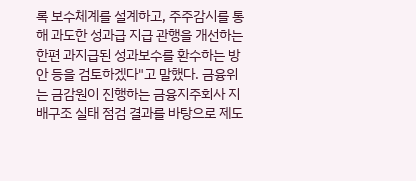록 보수체계를 설계하고, 주주감시를 통해 과도한 성과급 지급 관행을 개선하는 한편 과지급된 성과보수를 환수하는 방안 등을 검토하겠다"고 말했다. 금융위는 금감원이 진행하는 금융지주회사 지배구조 실태 점검 결과를 바탕으로 제도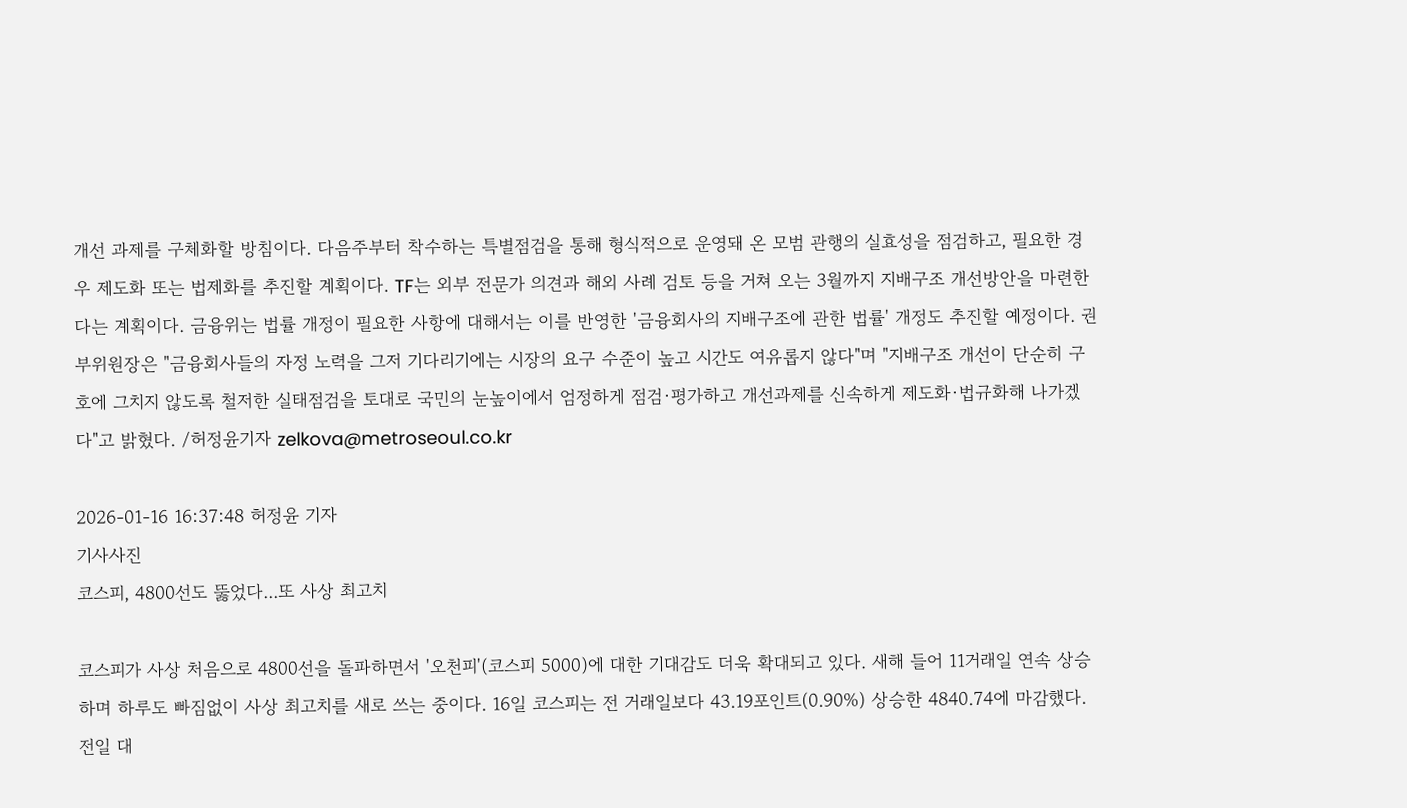개선 과제를 구체화할 방침이다. 다음주부터 착수하는 특별점검을 통해 형식적으로 운영돼 온 모범 관행의 실효성을 점검하고, 필요한 경우 제도화 또는 법제화를 추진할 계획이다. TF는 외부 전문가 의견과 해외 사례 검토 등을 거쳐 오는 3월까지 지배구조 개선방안을 마련한다는 계획이다. 금융위는 법률 개정이 필요한 사항에 대해서는 이를 반영한 '금융회사의 지배구조에 관한 법률' 개정도 추진할 예정이다. 권 부위원장은 "금융회사들의 자정 노력을 그저 기다리기에는 시장의 요구 수준이 높고 시간도 여유롭지 않다"며 "지배구조 개선이 단순히 구호에 그치지 않도록 철저한 실태점검을 토대로 국민의 눈높이에서 엄정하게 점검·평가하고 개선과제를 신속하게 제도화·법규화해 나가겠다"고 밝혔다. /허정윤기자 zelkova@metroseoul.co.kr

2026-01-16 16:37:48 허정윤 기자
기사사진
코스피, 4800선도 뚫었다...또 사상 최고치

코스피가 사상 처음으로 4800선을 돌파하면서 '오천피'(코스피 5000)에 대한 기대감도 더욱 확대되고 있다. 새해 들어 11거래일 연속 상승하며 하루도 빠짐없이 사상 최고치를 새로 쓰는 중이다. 16일 코스피는 전 거래일보다 43.19포인트(0.90%) 상승한 4840.74에 마감했다. 전일 대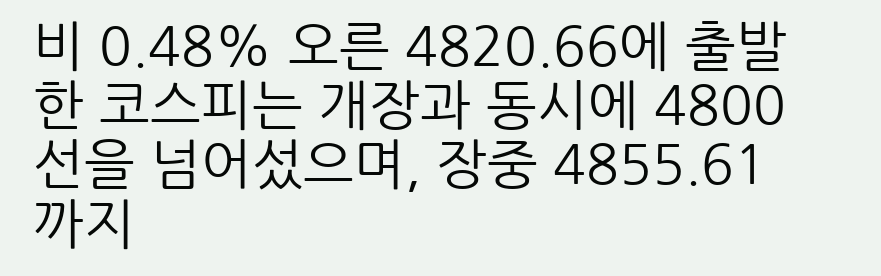비 0.48% 오른 4820.66에 출발한 코스피는 개장과 동시에 4800선을 넘어섰으며, 장중 4855.61까지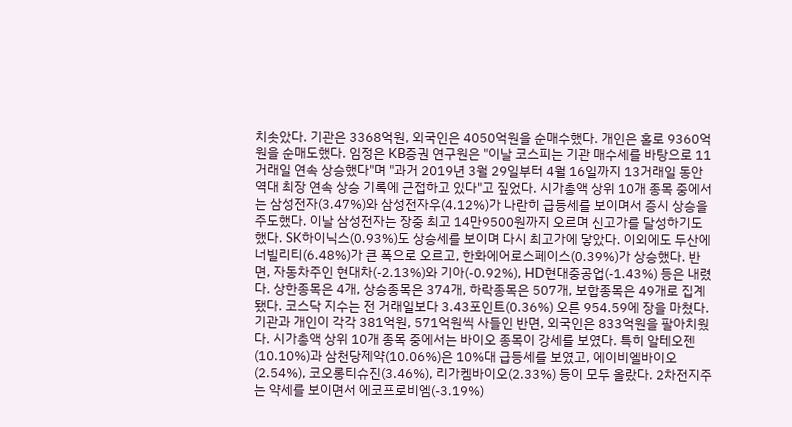치솟았다. 기관은 3368억원, 외국인은 4050억원을 순매수했다. 개인은 홀로 9360억원을 순매도했다. 임정은 KB증권 연구원은 "이날 코스피는 기관 매수세를 바탕으로 11거래일 연속 상승했다"며 "과거 2019년 3월 29일부터 4월 16일까지 13거래일 동안 역대 최장 연속 상승 기록에 근접하고 있다"고 짚었다. 시가총액 상위 10개 종목 중에서는 삼성전자(3.47%)와 삼성전자우(4.12%)가 나란히 급등세를 보이며서 증시 상승을 주도했다. 이날 삼성전자는 장중 최고 14만9500원까지 오르며 신고가를 달성하기도 했다. SK하이닉스(0.93%)도 상승세를 보이며 다시 최고가에 닿았다. 이외에도 두산에너빌리티(6.48%)가 큰 폭으로 오르고, 한화에어로스페이스(0.39%)가 상승했다. 반면, 자동차주인 현대차(-2.13%)와 기아(-0.92%), HD현대중공업(-1.43%) 등은 내렸다. 상한종목은 4개, 상승종목은 374개, 하락종목은 507개, 보합종목은 49개로 집계됐다. 코스닥 지수는 전 거래일보다 3.43포인트(0.36%) 오른 954.59에 장을 마쳤다. 기관과 개인이 각각 381억원, 571억원씩 사들인 반면, 외국인은 833억원을 팔아치웠다. 시가총액 상위 10개 종목 중에서는 바이오 종목이 강세를 보였다. 특히 알테오젠(10.10%)과 삼천당제약(10.06%)은 10%대 급등세를 보였고, 에이비엘바이오(2.54%), 코오롱티슈진(3.46%), 리가켐바이오(2.33%) 등이 모두 올랐다. 2차전지주는 약세를 보이면서 에코프로비엠(-3.19%)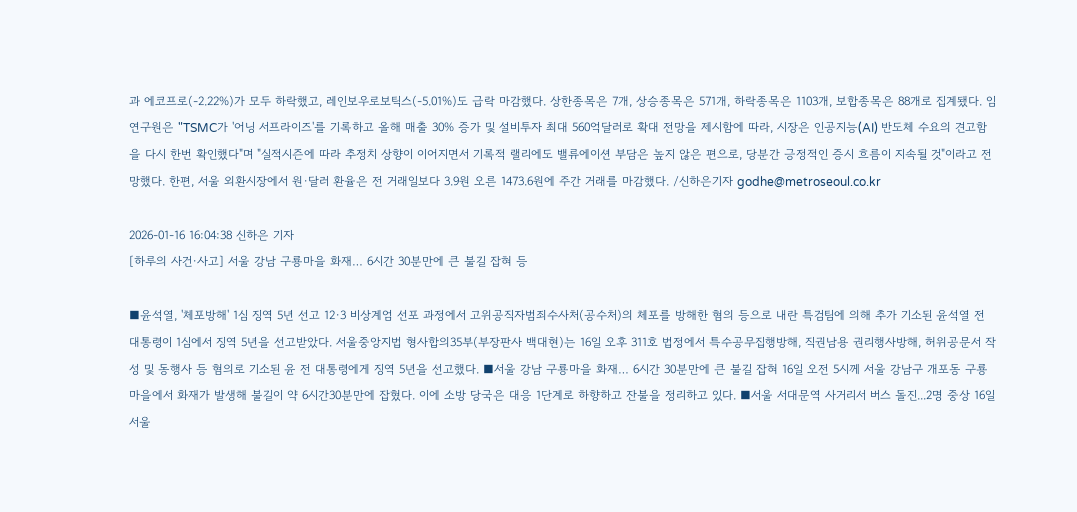과 에코프로(-2.22%)가 모두 하락했고, 레인보우로보틱스(-5.01%)도 급락 마감했다. 상한종목은 7개, 상승종목은 571개, 하락종목은 1103개, 보합종목은 88개로 집계됐다. 임 연구원은 "TSMC가 '어닝 서프라이즈'를 기록하고 올해 매출 30% 증가 및 설비투자 최대 560억달러로 확대 전망을 제시함에 따라, 시장은 인공지능(AI) 반도체 수요의 견고함을 다시 한번 확인했다"며 "실적시즌에 따라 추정치 상향이 이어지면서 기록적 랠리에도 밸류에이션 부담은 높지 않은 편으로, 당분간 긍정적인 증시 흐름이 지속될 것"이라고 전망했다. 한편, 서울 외환시장에서 원·달러 환율은 전 거래일보다 3.9원 오른 1473.6원에 주간 거래를 마감했다. /신하은기자 godhe@metroseoul.co.kr

2026-01-16 16:04:38 신하은 기자
[하루의 사건·사고] 서울 강남 구룡마을 화재… 6시간 30분만에 큰 불길 잡혀 등

■윤석열, '체포방해' 1심 징역 5년 선고 12·3 비상계엄 선포 과정에서 고위공직자범죄수사처(공수처)의 체포를 방해한 혐의 등으로 내란 특검팀에 의해 추가 기소된 윤석열 전 대통령이 1심에서 징역 5년을 선고받았다. 서울중앙지법 형사합의35부(부장판사 백대현)는 16일 오후 311호 법정에서 특수공무집행방해, 직권남용 권리행사방해, 허위공문서 작성 및 동행사 등 혐의로 기소된 윤 전 대통령에게 징역 5년을 선고했다. ■서울 강남 구룡마을 화재… 6시간 30분만에 큰 불길 잡혀 16일 오전 5시께 서울 강남구 개포동 구룡마을에서 화재가 발생해 불길이 약 6시간30분만에 잡혔다. 이에 소방 당국은 대응 1단계로 하향하고 잔불을 정리하고 있다. ■서울 서대문역 사거리서 버스 돌진...2명 중상 16일 서울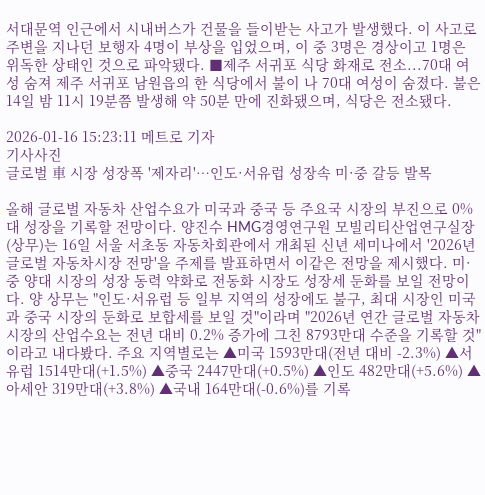서대문역 인근에서 시내버스가 건물을 들이받는 사고가 발생했다. 이 사고로 주변을 지나던 보행자 4명이 부상을 입었으며, 이 중 3명은 경상이고 1명은 위독한 상태인 것으로 파악됐다. ■제주 서귀포 식당 화재로 전소...70대 여성 숨져 제주 서귀포 남원읍의 한 식당에서 불이 나 70대 여성이 숨졌다. 불은 14일 밤 11시 19분쯤 발생해 약 50분 만에 진화됐으며, 식당은 전소됐다.

2026-01-16 15:23:11 메트로 기자
기사사진
글로벌 車 시장 성장폭 '제자리'…인도·서유럽 성장속 미·중 갈등 발목

올해 글로벌 자동차 산업수요가 미국과 중국 등 주요국 시장의 부진으로 0%대 성장을 기록할 전망이다. 양진수 HMG경영연구원 모빌리티산업연구실장(상무)는 16일 서울 서초동 자동차회관에서 개최된 신년 세미나에서 '2026년 글로벌 자동차시장 전망'을 주제를 발표하면서 이같은 전망을 제시했다. 미·중 양대 시장의 성장 동력 약화로 전동화 시장도 성장세 둔화를 보일 전망이다. 양 상무는 "인도·서유럽 등 일부 지역의 성장에도 불구, 최대 시장인 미국과 중국 시장의 둔화로 보합세를 보일 것"이라며 "2026년 연간 글로벌 자동차 시장의 산업수요는 전년 대비 0.2% 증가에 그친 8793만대 수준을 기록할 것"이라고 내다봤다. 주요 지역별로는 ▲미국 1593만대(전년 대비 -2.3%) ▲서유럽 1514만대(+1.5%) ▲중국 2447만대(+0.5%) ▲인도 482만대(+5.6%) ▲아세안 319만대(+3.8%) ▲국내 164만대(-0.6%)를 기록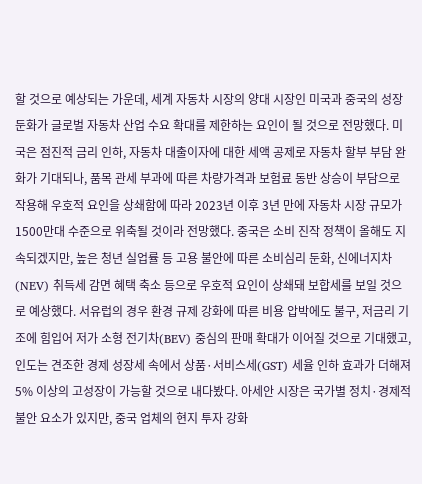할 것으로 예상되는 가운데, 세계 자동차 시장의 양대 시장인 미국과 중국의 성장 둔화가 글로벌 자동차 산업 수요 확대를 제한하는 요인이 될 것으로 전망했다. 미국은 점진적 금리 인하, 자동차 대출이자에 대한 세액 공제로 자동차 할부 부담 완화가 기대되나, 품목 관세 부과에 따른 차량가격과 보험료 동반 상승이 부담으로 작용해 우호적 요인을 상쇄함에 따라 2023년 이후 3년 만에 자동차 시장 규모가 1500만대 수준으로 위축될 것이라 전망했다. 중국은 소비 진작 정책이 올해도 지속되겠지만, 높은 청년 실업률 등 고용 불안에 따른 소비심리 둔화, 신에너지차(NEV) 취득세 감면 혜택 축소 등으로 우호적 요인이 상쇄돼 보합세를 보일 것으로 예상했다. 서유럽의 경우 환경 규제 강화에 따른 비용 압박에도 불구, 저금리 기조에 힘입어 저가 소형 전기차(BEV) 중심의 판매 확대가 이어질 것으로 기대했고, 인도는 견조한 경제 성장세 속에서 상품·서비스세(GST) 세율 인하 효과가 더해져 5% 이상의 고성장이 가능할 것으로 내다봤다. 아세안 시장은 국가별 정치·경제적 불안 요소가 있지만, 중국 업체의 현지 투자 강화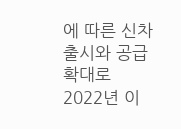에 따른 신차 출시와 공급 확대로 2022년 이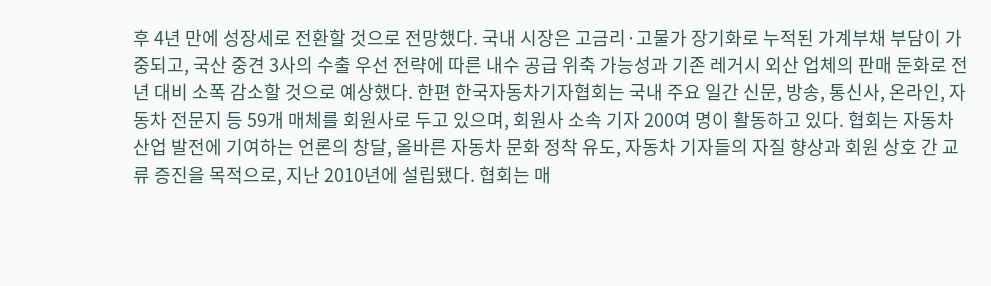후 4년 만에 성장세로 전환할 것으로 전망했다. 국내 시장은 고금리·고물가 장기화로 누적된 가계부채 부담이 가중되고, 국산 중견 3사의 수출 우선 전략에 따른 내수 공급 위축 가능성과 기존 레거시 외산 업체의 판매 둔화로 전년 대비 소폭 감소할 것으로 예상했다. 한편 한국자동차기자협회는 국내 주요 일간 신문, 방송, 통신사, 온라인, 자동차 전문지 등 59개 매체를 회원사로 두고 있으며, 회원사 소속 기자 200여 명이 활동하고 있다. 협회는 자동차 산업 발전에 기여하는 언론의 창달, 올바른 자동차 문화 정착 유도, 자동차 기자들의 자질 향상과 회원 상호 간 교류 증진을 목적으로, 지난 2010년에 설립됐다. 협회는 매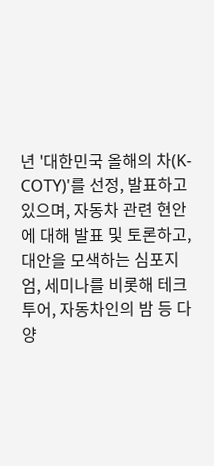년 '대한민국 올해의 차(K-COTY)'를 선정, 발표하고 있으며, 자동차 관련 현안에 대해 발표 및 토론하고, 대안을 모색하는 심포지엄, 세미나를 비롯해 테크 투어, 자동차인의 밤 등 다양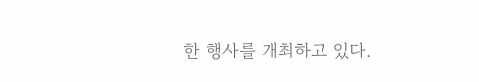한 행사를 개최하고 있다.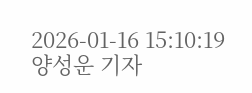2026-01-16 15:10:19 양성운 기자